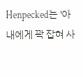Henpecked는 '아내에게 꽉 잡혀 사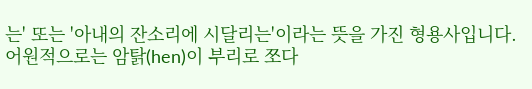는' 또는 '아내의 잔소리에 시달리는'이라는 뜻을 가진 형용사입니다. 어원적으로는 암탉(hen)이 부리로 쪼다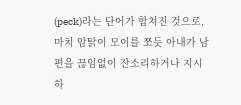(peck)라는 단어가 합쳐진 것으로, 마치 암탉이 모이를 쪼듯 아내가 남편을 끊임없이 잔소리하거나 지시하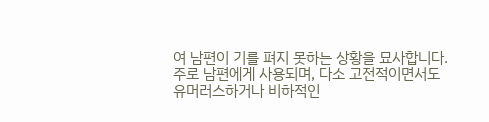여 남편이 기를 펴지 못하는 상황을 묘사합니다. 주로 남편에게 사용되며, 다소 고전적이면서도 유머러스하거나 비하적인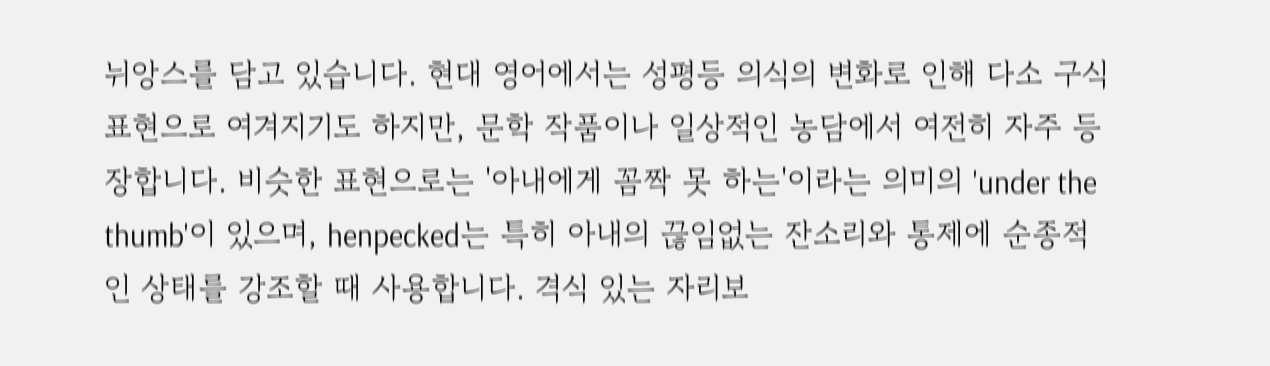뉘앙스를 담고 있습니다. 현대 영어에서는 성평등 의식의 변화로 인해 다소 구식 표현으로 여겨지기도 하지만, 문학 작품이나 일상적인 농담에서 여전히 자주 등장합니다. 비슷한 표현으로는 '아내에게 꼼짝 못 하는'이라는 의미의 'under the thumb'이 있으며, henpecked는 특히 아내의 끊임없는 잔소리와 통제에 순종적인 상태를 강조할 때 사용합니다. 격식 있는 자리보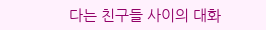다는 친구들 사이의 대화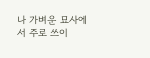나 가벼운 묘사에서 주로 쓰이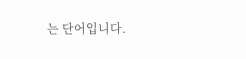는 단어입니다.